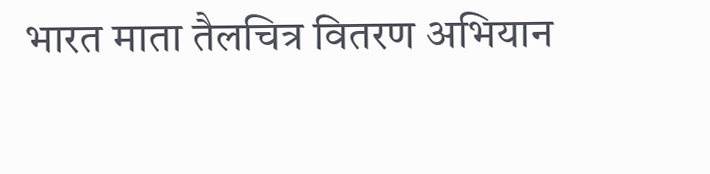भारत माता तैलचित्र वितरण अभियान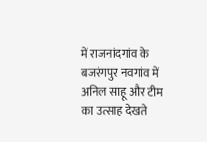में राजनांदगांव के बजरंगपुर नवगांव में अनिल साहू और टीम का उत्साह देखते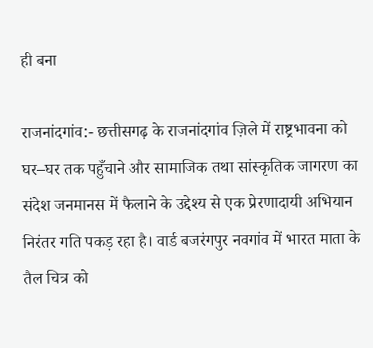ही बना

राजनांदगांव:- छत्तीसगढ़ के राजनांदगांव ज़िले में राष्ट्रभावना को घर–घर तक पहुँचाने और सामाजिक तथा सांस्कृतिक जागरण का संदेश जनमानस में फैलाने के उद्देश्य से एक प्रेरणादायी अभियान निरंतर गति पकड़ रहा है। वार्ड बजरंगपुर नवगांव में भारत माता के तैल चित्र को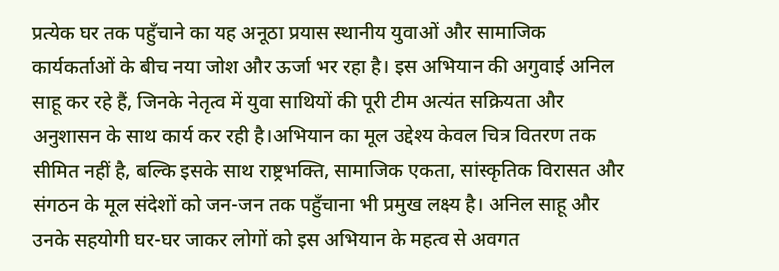प्रत्येक घर तक पहुँचाने का यह अनूठा प्रयास स्थानीय युवाओं और सामाजिक कार्यकर्ताओं के बीच नया जोश और ऊर्जा भर रहा है। इस अभियान की अगुवाई अनिल साहू कर रहे हैं, जिनके नेतृत्व में युवा साथियों की पूरी टीम अत्यंत सक्रियता और अनुशासन के साथ कार्य कर रही है।अभियान का मूल उद्देश्य केवल चित्र वितरण तक सीमित नहीं है, बल्कि इसके साथ राष्ट्रभक्ति, सामाजिक एकता, सांस्कृतिक विरासत और संगठन के मूल संदेशों को जन-जन तक पहुँचाना भी प्रमुख लक्ष्य है। अनिल साहू और उनके सहयोगी घर-घर जाकर लोगों को इस अभियान के महत्व से अवगत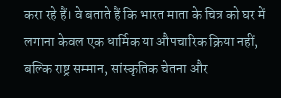करा रहे हैं। वे बताते हैं कि भारत माता के चित्र को घर में लगाना केवल एक धार्मिक या औपचारिक क्रिया नहीं, बल्कि राष्ट्र सम्मान, सांस्कृतिक चेतना और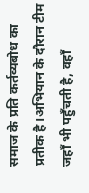समाज के प्रति कर्तव्यबोध का प्रतीक है।अभियान के दौरान टीम जहाँ भी पहुँचती है, वहाँ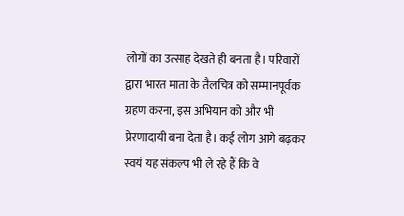लोगों का उत्साह देखते ही बनता है। परिवारों द्वारा भारत माता के तैलचित्र को सम्मानपूर्वक ग्रहण करना, इस अभियान को और भी प्रेरणादायी बना देता है। कई लोग आगे बढ़कर स्वयं यह संकल्प भी ले रहे हैं कि वे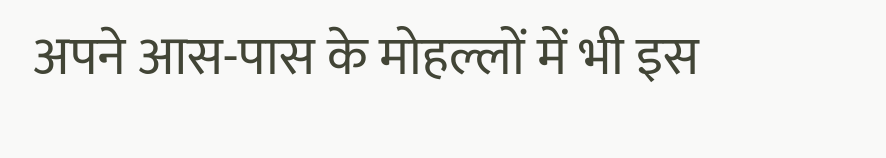अपने आस-पास के मोहल्लों में भी इस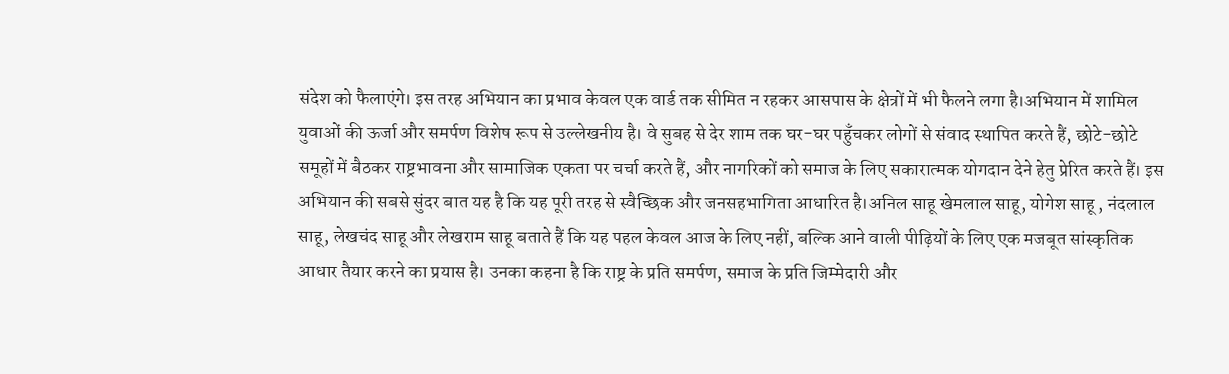संदेश को फैलाएंगे। इस तरह अभियान का प्रभाव केवल एक वार्ड तक सीमित न रहकर आसपास के क्षेत्रों में भी फैलने लगा है।अभियान में शामिल युवाओं की ऊर्जा और समर्पण विशेष रूप से उल्लेखनीय है। वे सुबह से देर शाम तक घर-घर पहुँचकर लोगों से संवाद स्थापित करते हैं, छोटे-छोटे समूहों में बैठकर राष्ट्रभावना और सामाजिक एकता पर चर्चा करते हैं, और नागरिकों को समाज के लिए सकारात्मक योगदान देने हेतु प्रेरित करते हैं। इस अभियान की सबसे सुंदर बात यह है कि यह पूरी तरह से स्वैच्छिक और जनसहभागिता आधारित है।अनिल साहू खेमलाल साहू, योगेश साहू , नंदलाल साहू, लेखचंद साहू और लेखराम साहू बताते हैं कि यह पहल केवल आज के लिए नहीं, बल्कि आने वाली पीढ़ियों के लिए एक मजबूत सांस्कृतिक आधार तैयार करने का प्रयास है। उनका कहना है कि राष्ट्र के प्रति समर्पण, समाज के प्रति जिम्मेदारी और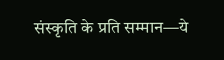संस्कृति के प्रति सम्मान—ये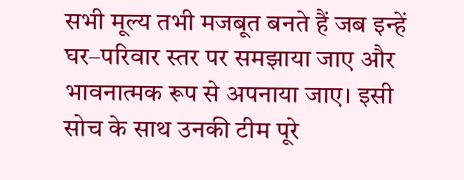सभी मूल्य तभी मजबूत बनते हैं जब इन्हें घर–परिवार स्तर पर समझाया जाए और भावनात्मक रूप से अपनाया जाए। इसी सोच के साथ उनकी टीम पूरे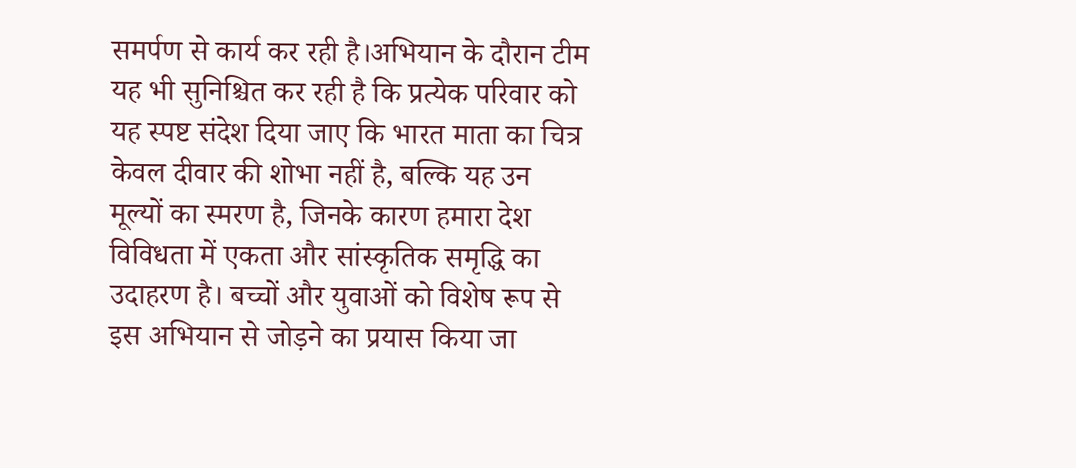समर्पण से कार्य कर रही है।अभियान के दौरान टीम यह भी सुनिश्चित कर रही है कि प्रत्येक परिवार को यह स्पष्ट संदेश दिया जाए कि भारत माता का चित्र केवल दीवार की शोभा नहीं है, बल्कि यह उन मूल्यों का स्मरण है, जिनके कारण हमारा देश विविधता में एकता और सांस्कृतिक समृद्धि का उदाहरण है। बच्चों और युवाओं को विशेष रूप से इस अभियान से जोड़ने का प्रयास किया जा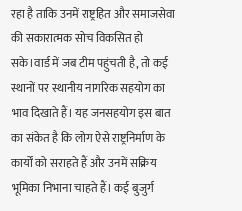रहा है ताकि उनमें राष्ट्रहित और समाजसेवा की सकारात्मक सोच विकसित हो सके।वार्ड में जब टीम पहुंचती है, तो कई स्थानों पर स्थानीय नागरिक सहयोग का भाव दिखाते हैं। यह जनसहयोग इस बात का संकेत है कि लोग ऐसे राष्ट्रनिर्माण के कार्यों को सराहते हैं और उनमें सक्रिय भूमिका निभाना चाहते हैं। कई बुजुर्ग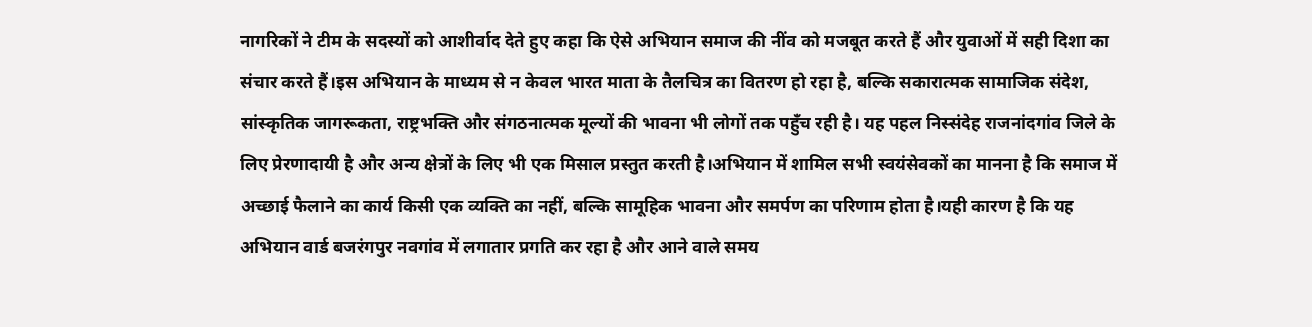नागरिकों ने टीम के सदस्यों को आशीर्वाद देते हुए कहा कि ऐसे अभियान समाज की नींव को मजबूत करते हैं और युवाओं में सही दिशा का संचार करते हैं।इस अभियान के माध्यम से न केवल भारत माता के तैलचित्र का वितरण हो रहा है, बल्कि सकारात्मक सामाजिक संदेश, सांस्कृतिक जागरूकता, राष्ट्रभक्ति और संगठनात्मक मूल्यों की भावना भी लोगों तक पहुँच रही है। यह पहल निस्संदेह राजनांदगांव जिले के लिए प्रेरणादायी है और अन्य क्षेत्रों के लिए भी एक मिसाल प्रस्तुत करती है।अभियान में शामिल सभी स्वयंसेवकों का मानना है कि समाज में अच्छाई फैलाने का कार्य किसी एक व्यक्ति का नहीं, बल्कि सामूहिक भावना और समर्पण का परिणाम होता है।यही कारण है कि यह अभियान वार्ड बजरंगपुर नवगांव में लगातार प्रगति कर रहा है और आने वाले समय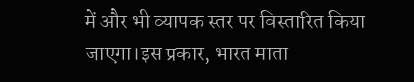में और भी व्यापक स्तर पर विस्तारित किया जाएगा।इस प्रकार, भारत माता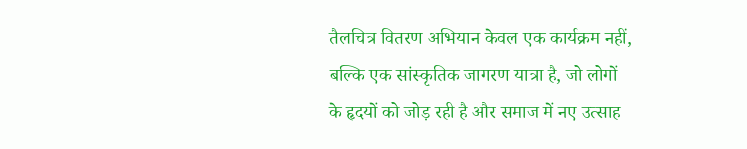तैलचित्र वितरण अभियान केवल एक कार्यक्रम नहीं, बल्कि एक सांस्कृतिक जागरण यात्रा है, जो लोगों के हृदयों को जोड़ रही है और समाज में नए उत्साह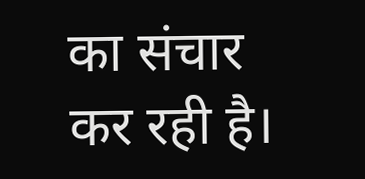का संचार कर रही है।